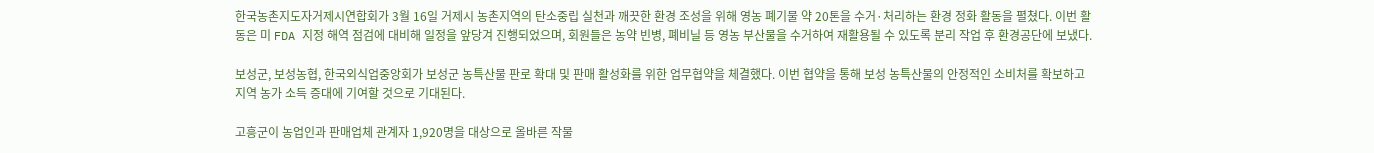한국농촌지도자거제시연합회가 3월 16일 거제시 농촌지역의 탄소중립 실천과 깨끗한 환경 조성을 위해 영농 폐기물 약 20톤을 수거·처리하는 환경 정화 활동을 펼쳤다. 이번 활동은 미 FDA 지정 해역 점검에 대비해 일정을 앞당겨 진행되었으며, 회원들은 농약 빈병, 폐비닐 등 영농 부산물을 수거하여 재활용될 수 있도록 분리 작업 후 환경공단에 보냈다.

보성군, 보성농협, 한국외식업중앙회가 보성군 농특산물 판로 확대 및 판매 활성화를 위한 업무협약을 체결했다. 이번 협약을 통해 보성 농특산물의 안정적인 소비처를 확보하고 지역 농가 소득 증대에 기여할 것으로 기대된다.

고흥군이 농업인과 판매업체 관계자 1,920명을 대상으로 올바른 작물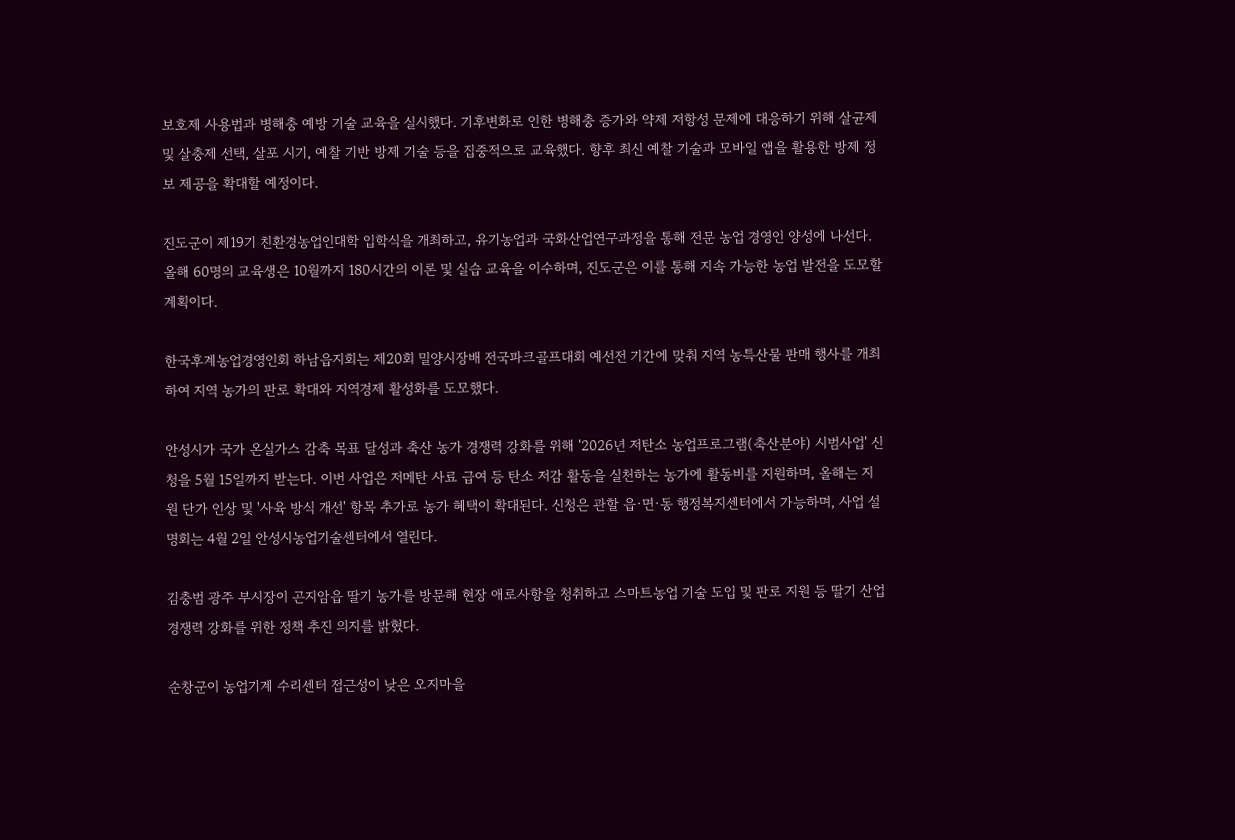보호제 사용법과 병해충 예방 기술 교육을 실시했다. 기후변화로 인한 병해충 증가와 약제 저항성 문제에 대응하기 위해 살균제 및 살충제 선택, 살포 시기, 예찰 기반 방제 기술 등을 집중적으로 교육했다. 향후 최신 예찰 기술과 모바일 앱을 활용한 방제 정보 제공을 확대할 예정이다.

진도군이 제19기 친환경농업인대학 입학식을 개최하고, 유기농업과 국화산업연구과정을 통해 전문 농업 경영인 양성에 나선다. 올해 60명의 교육생은 10월까지 180시간의 이론 및 실습 교육을 이수하며, 진도군은 이를 통해 지속 가능한 농업 발전을 도모할 계획이다.

한국후계농업경영인회 하남읍지회는 제20회 밀양시장배 전국파크골프대회 예선전 기간에 맞춰 지역 농특산물 판매 행사를 개최하여 지역 농가의 판로 확대와 지역경제 활성화를 도모했다.

안성시가 국가 온실가스 감축 목표 달성과 축산 농가 경쟁력 강화를 위해 '2026년 저탄소 농업프로그램(축산분야) 시범사업' 신청을 5월 15일까지 받는다. 이번 사업은 저메탄 사료 급여 등 탄소 저감 활동을 실천하는 농가에 활동비를 지원하며, 올해는 지원 단가 인상 및 '사육 방식 개선' 항목 추가로 농가 혜택이 확대된다. 신청은 관할 읍·면·동 행정복지센터에서 가능하며, 사업 설명회는 4월 2일 안성시농업기술센터에서 열린다.

김충범 광주 부시장이 곤지암읍 딸기 농가를 방문해 현장 애로사항을 청취하고 스마트농업 기술 도입 및 판로 지원 등 딸기 산업 경쟁력 강화를 위한 정책 추진 의지를 밝혔다.

순창군이 농업기계 수리센터 접근성이 낮은 오지마을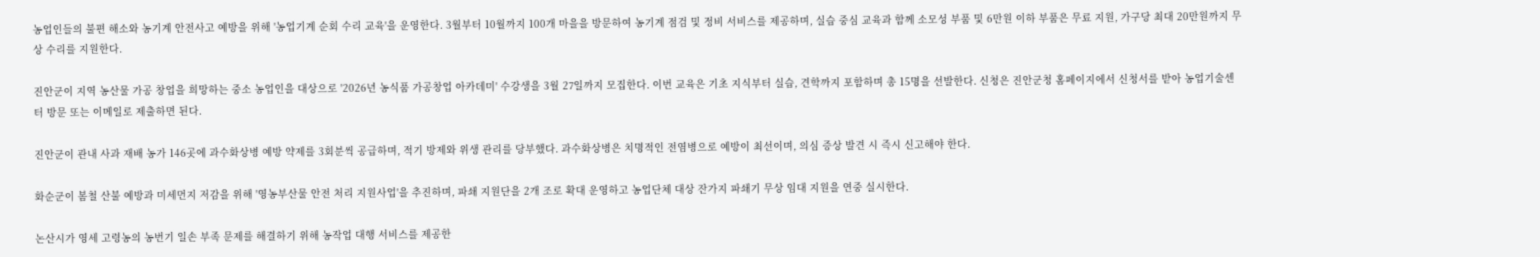농업인들의 불편 해소와 농기계 안전사고 예방을 위해 '농업기계 순회 수리 교육'을 운영한다. 3월부터 10월까지 100개 마을을 방문하여 농기계 점검 및 정비 서비스를 제공하며, 실습 중심 교육과 함께 소모성 부품 및 6만원 이하 부품은 무료 지원, 가구당 최대 20만원까지 무상 수리를 지원한다.

진안군이 지역 농산물 가공 창업을 희망하는 중소 농업인을 대상으로 '2026년 농식품 가공창업 아카데미' 수강생을 3월 27일까지 모집한다. 이번 교육은 기초 지식부터 실습, 견학까지 포함하며 총 15명을 선발한다. 신청은 진안군청 홈페이지에서 신청서를 받아 농업기술센터 방문 또는 이메일로 제출하면 된다.

진안군이 관내 사과 재배 농가 146곳에 과수화상병 예방 약제를 3회분씩 공급하며, 적기 방제와 위생 관리를 당부했다. 과수화상병은 치명적인 전염병으로 예방이 최선이며, 의심 증상 발견 시 즉시 신고해야 한다.

화순군이 봄철 산불 예방과 미세먼지 저감을 위해 '영농부산물 안전 처리 지원사업'을 추진하며, 파쇄 지원단을 2개 조로 확대 운영하고 농업단체 대상 잔가지 파쇄기 무상 임대 지원을 연중 실시한다.

논산시가 영세 고령농의 농번기 일손 부족 문제를 해결하기 위해 농작업 대행 서비스를 제공한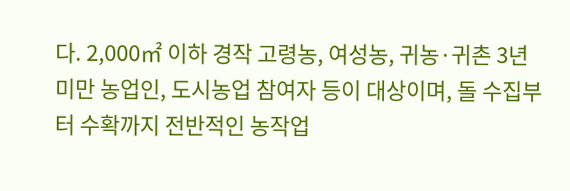다. 2,000㎡ 이하 경작 고령농, 여성농, 귀농·귀촌 3년 미만 농업인, 도시농업 참여자 등이 대상이며, 돌 수집부터 수확까지 전반적인 농작업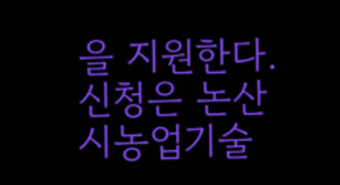을 지원한다. 신청은 논산시농업기술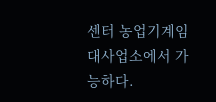센터 농업기계임대사업소에서 가능하다.